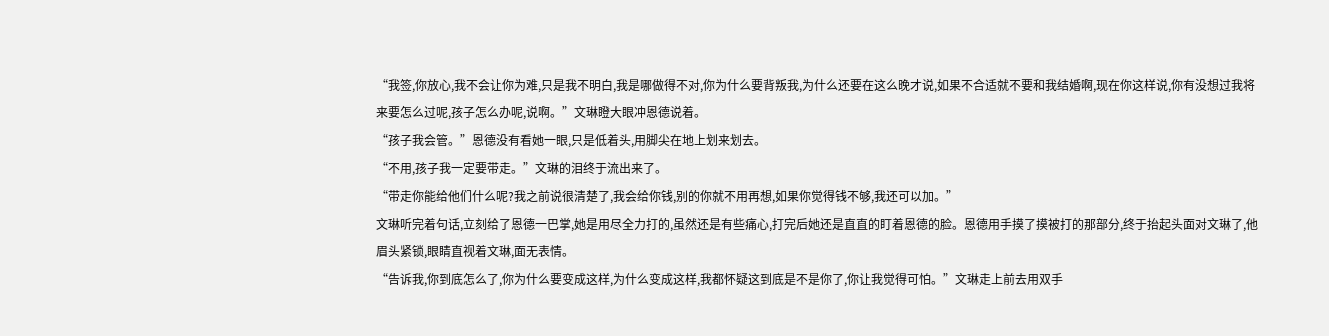“我签,你放心,我不会让你为难,只是我不明白,我是哪做得不对,你为什么要背叛我,为什么还要在这么晚才说,如果不合适就不要和我结婚啊,现在你这样说,你有没想过我将来要怎么过呢,孩子怎么办呢,说啊。”文琳瞪大眼冲恩德说着。
“孩子我会管。”恩德没有看她一眼,只是低着头,用脚尖在地上划来划去。
“不用,孩子我一定要带走。”文琳的泪终于流出来了。
“带走你能给他们什么呢?我之前说很清楚了,我会给你钱,别的你就不用再想,如果你觉得钱不够,我还可以加。”
文琳听完着句话,立刻给了恩德一巴掌,她是用尽全力打的,虽然还是有些痛心,打完后她还是直直的盯着恩德的脸。恩德用手摸了摸被打的那部分,终于抬起头面对文琳了,他眉头紧锁,眼睛直视着文琳,面无表情。
“告诉我,你到底怎么了,你为什么要变成这样,为什么变成这样,我都怀疑这到底是不是你了,你让我觉得可怕。”文琳走上前去用双手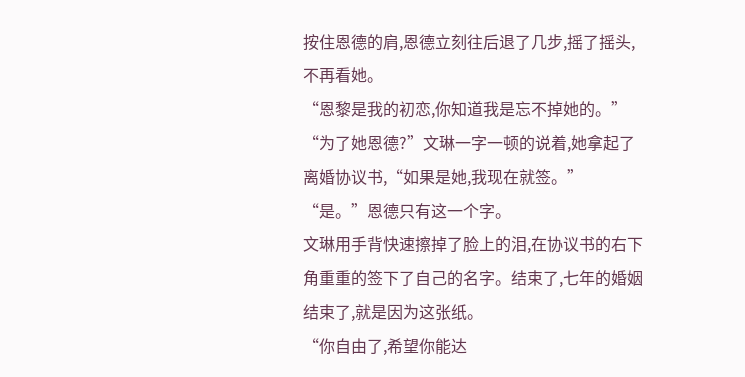按住恩德的肩,恩德立刻往后退了几步,摇了摇头,不再看她。
“恩黎是我的初恋,你知道我是忘不掉她的。”
“为了她恩德?”文琳一字一顿的说着,她拿起了离婚协议书,“如果是她,我现在就签。”
“是。”恩德只有这一个字。
文琳用手背快速擦掉了脸上的泪,在协议书的右下角重重的签下了自己的名字。结束了,七年的婚姻结束了,就是因为这张纸。
“你自由了,希望你能达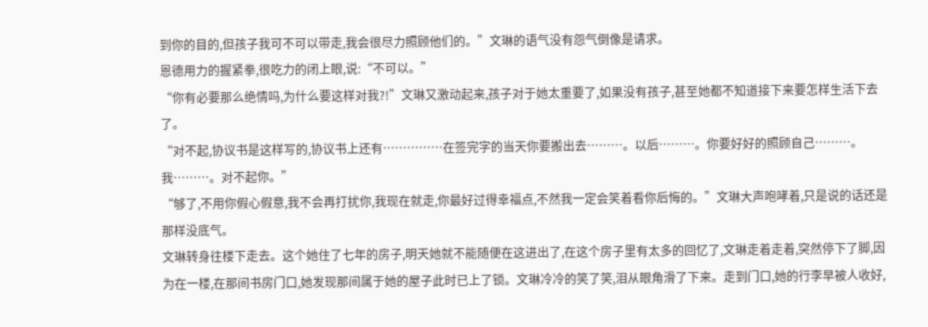到你的目的,但孩子我可不可以带走,我会很尽力照顾他们的。”文琳的语气没有怨气倒像是请求。
恩德用力的握紧拳,很吃力的闭上眼,说:“不可以。”
“你有必要那么绝情吗,为什么要这样对我?!”文琳又激动起来,孩子对于她太重要了,如果没有孩子,甚至她都不知道接下来要怎样生活下去了。
“对不起,协议书是这样写的,协议书上还有……………在签完字的当天你要搬出去………。以后………。你要好好的照顾自己………。我………。对不起你。”
“够了,不用你假心假意,我不会再打扰你,我现在就走,你最好过得幸福点,不然我一定会笑着看你后悔的。”文琳大声咆哮着,只是说的话还是那样没底气。
文琳转身往楼下走去。这个她住了七年的房子,明天她就不能随便在这进出了,在这个房子里有太多的回忆了,文琳走着走着,突然停下了脚,因为在一楼,在那间书房门口,她发现那间属于她的屋子此时已上了锁。文琳冷冷的笑了笑,泪从眼角滑了下来。走到门口,她的行李早被人收好,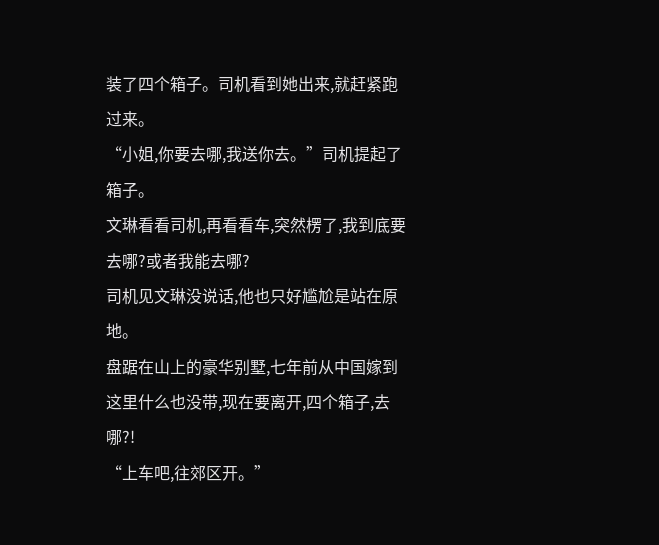装了四个箱子。司机看到她出来,就赶紧跑过来。
“小姐,你要去哪,我送你去。”司机提起了箱子。
文琳看看司机,再看看车,突然楞了,我到底要去哪?或者我能去哪?
司机见文琳没说话,他也只好尴尬是站在原地。
盘踞在山上的豪华别墅,七年前从中国嫁到这里什么也没带,现在要离开,四个箱子,去哪?!
“上车吧,往郊区开。”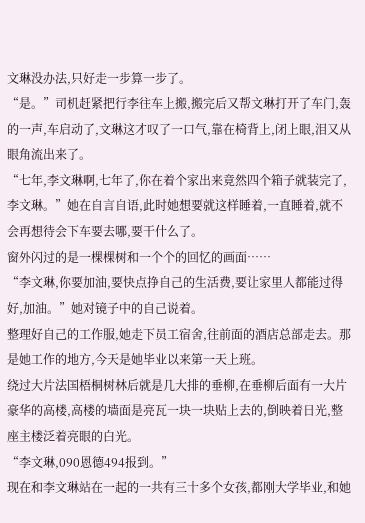文琳没办法,只好走一步算一步了。
“是。”司机赶紧把行李往车上搬,搬完后又帮文琳打开了车门,轰的一声,车启动了,文琳这才叹了一口气,靠在椅背上,闭上眼,泪又从眼角流出来了。
“七年,李文琳啊,七年了,你在着个家出来竟然四个箱子就装完了,李文琳。”她在自言自语,此时她想要就这样睡着,一直睡着,就不会再想待会下车要去哪,要干什么了。
窗外闪过的是一棵棵树和一个个的回忆的画面……
“李文琳,你要加油,要快点挣自己的生活费,要让家里人都能过得好,加油。”她对镜子中的自己说着。
整理好自己的工作服,她走下员工宿舍,往前面的酒店总部走去。那是她工作的地方,今天是她毕业以来第一天上班。
绕过大片法国梧桐树林后就是几大排的垂柳,在垂柳后面有一大片豪华的高楼,高楼的墙面是亮瓦一块一块贴上去的,倒映着日光,整座主楼泛着亮眼的白光。
“李文琳,090恩德494报到。”
现在和李文琳站在一起的一共有三十多个女孩,都刚大学毕业,和她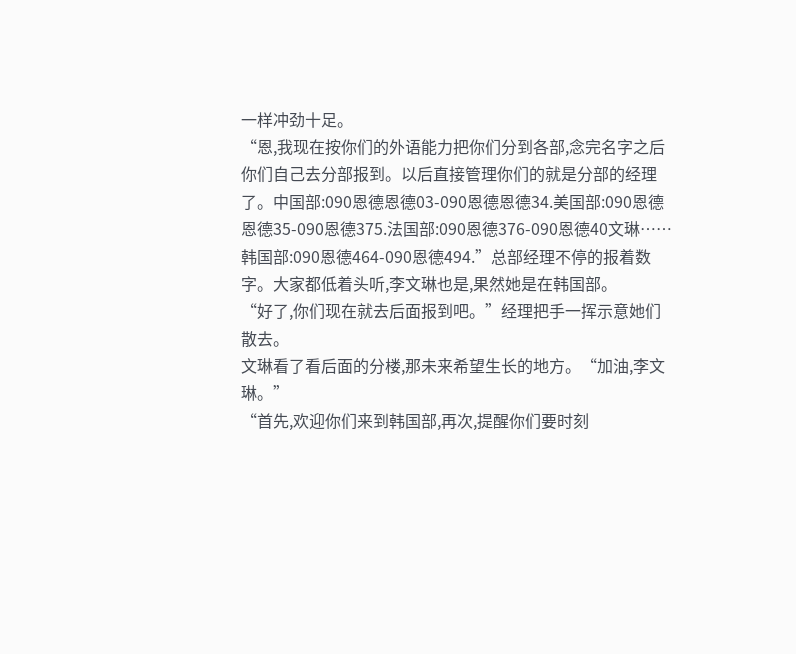一样冲劲十足。
“恩,我现在按你们的外语能力把你们分到各部,念完名字之后你们自己去分部报到。以后直接管理你们的就是分部的经理了。中国部:090恩德恩德03-090恩德恩德34.美国部:090恩德恩德35-090恩德375.法国部:090恩德376-090恩德40文琳……韩国部:090恩德464-090恩德494.”总部经理不停的报着数字。大家都低着头听,李文琳也是,果然她是在韩国部。
“好了,你们现在就去后面报到吧。”经理把手一挥示意她们散去。
文琳看了看后面的分楼,那未来希望生长的地方。“加油,李文琳。”
“首先,欢迎你们来到韩国部,再次,提醒你们要时刻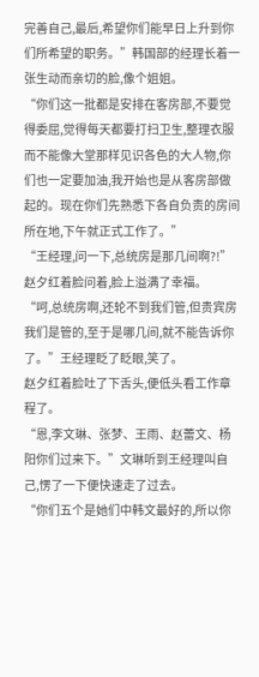完善自己,最后,希望你们能早日上升到你们所希望的职务。”韩国部的经理长着一张生动而亲切的脸,像个姐姐。
“你们这一批都是安排在客房部,不要觉得委屈,觉得每天都要打扫卫生,整理衣服而不能像大堂那样见识各色的大人物,你们也一定要加油,我开始也是从客房部做起的。现在你们先熟悉下各自负责的房间所在地,下午就正式工作了。”
“王经理,问一下,总统房是那几间啊?!”赵夕红着脸问着,脸上溢满了幸福。
“呵,总统房啊,还轮不到我们管,但贵宾房我们是管的,至于是哪几间,就不能告诉你了。”王经理眨了眨眼,笑了。
赵夕红着脸吐了下舌头,便低头看工作章程了。
“恩,李文琳、张梦、王雨、赵蕾文、杨阳你们过来下。”文琳听到王经理叫自己,愣了一下便快速走了过去。
“你们五个是她们中韩文最好的,所以你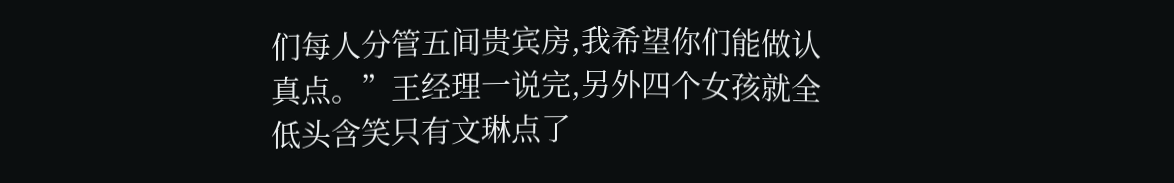们每人分管五间贵宾房,我希望你们能做认真点。”王经理一说完,另外四个女孩就全低头含笑只有文琳点了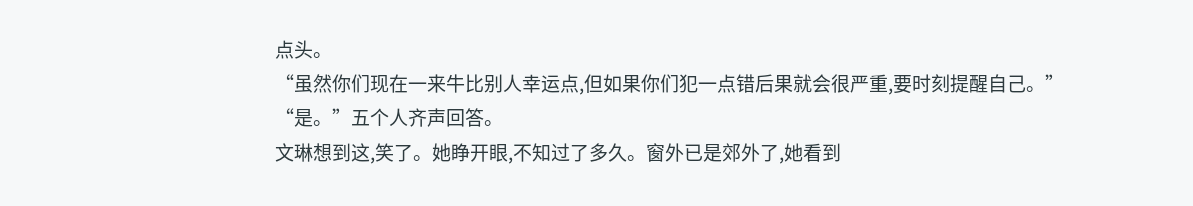点头。
“虽然你们现在一来牛比别人幸运点,但如果你们犯一点错后果就会很严重,要时刻提醒自己。”
“是。”五个人齐声回答。
文琳想到这,笑了。她睁开眼,不知过了多久。窗外已是郊外了,她看到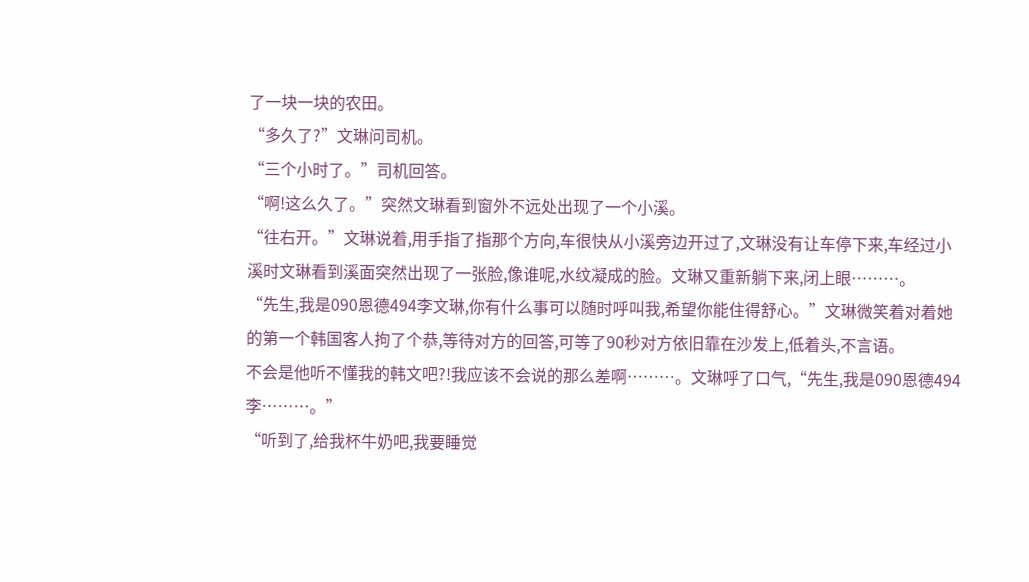了一块一块的农田。
“多久了?”文琳问司机。
“三个小时了。”司机回答。
“啊!这么久了。”突然文琳看到窗外不远处出现了一个小溪。
“往右开。”文琳说着,用手指了指那个方向,车很快从小溪旁边开过了,文琳没有让车停下来,车经过小溪时文琳看到溪面突然出现了一张脸,像谁呢,水纹凝成的脸。文琳又重新躺下来,闭上眼………。
“先生,我是090恩德494李文琳,你有什么事可以随时呼叫我,希望你能住得舒心。”文琳微笑着对着她的第一个韩国客人拘了个恭,等待对方的回答,可等了90秒对方依旧靠在沙发上,低着头,不言语。
不会是他听不懂我的韩文吧?!我应该不会说的那么差啊………。文琳呼了口气,“先生,我是090恩德494李………。”
“听到了,给我杯牛奶吧,我要睡觉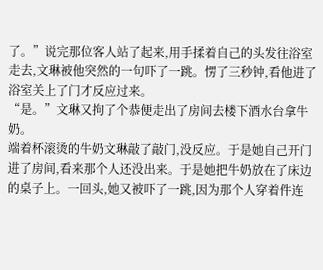了。”说完那位客人站了起来,用手揉着自己的头发往浴室走去,文琳被他突然的一句吓了一跳。愣了三秒钟,看他进了浴室关上了门才反应过来。
“是。”文琳又拘了个恭便走出了房间去楼下酒水台拿牛奶。
端着杯滚烫的牛奶文琳敲了敲门,没反应。于是她自己开门进了房间,看来那个人还没出来。于是她把牛奶放在了床边的桌子上。一回头,她又被吓了一跳,因为那个人穿着件连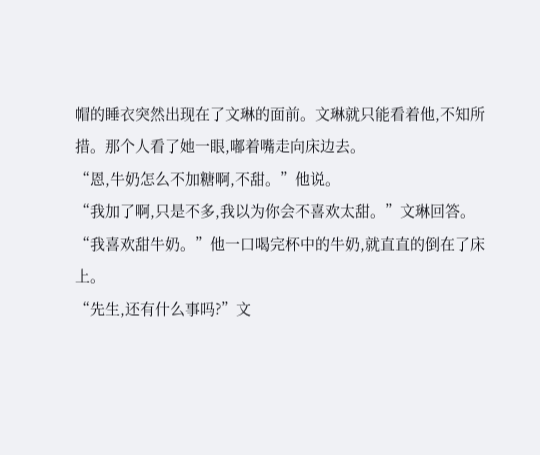帽的睡衣突然出现在了文琳的面前。文琳就只能看着他,不知所措。那个人看了她一眼,嘟着嘴走向床边去。
“恩,牛奶怎么不加糖啊,不甜。”他说。
“我加了啊,只是不多,我以为你会不喜欢太甜。”文琳回答。
“我喜欢甜牛奶。”他一口喝完杯中的牛奶,就直直的倒在了床上。
“先生,还有什么事吗?”文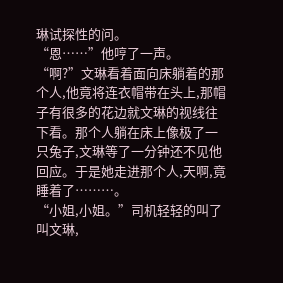琳试探性的问。
“恩……”他哼了一声。
“啊?”文琳看着面向床躺着的那个人,他竟将连衣帽带在头上,那帽子有很多的花边就文琳的视线往下看。那个人躺在床上像极了一只兔子,文琳等了一分钟还不见他回应。于是她走进那个人,天啊,竟睡着了………。
“小姐,小姐。”司机轻轻的叫了叫文琳,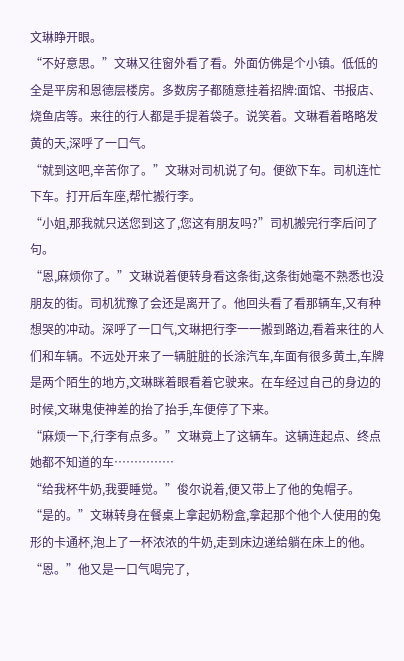文琳睁开眼。
“不好意思。”文琳又往窗外看了看。外面仿佛是个小镇。低低的全是平房和恩德层楼房。多数房子都随意挂着招牌:面馆、书报店、烧鱼店等。来往的行人都是手提着袋子。说笑着。文琳看着略略发黄的天,深呼了一口气。
“就到这吧,辛苦你了。”文琳对司机说了句。便欲下车。司机连忙下车。打开后车座,帮忙搬行李。
“小姐,那我就只送您到这了,您这有朋友吗?”司机搬完行李后问了句。
“恩,麻烦你了。”文琳说着便转身看这条街,这条街她毫不熟悉也没朋友的街。司机犹豫了会还是离开了。他回头看了看那辆车,又有种想哭的冲动。深呼了一口气,文琳把行李一一搬到路边,看着来往的人们和车辆。不远处开来了一辆脏脏的长涂汽车,车面有很多黄土,车牌是两个陌生的地方,文琳眯着眼看着它驶来。在车经过自己的身边的时候,文琳鬼使神差的抬了抬手,车便停了下来。
“麻烦一下,行李有点多。”文琳竟上了这辆车。这辆连起点、终点她都不知道的车……………
“给我杯牛奶,我要睡觉。”俊尔说着,便又带上了他的兔帽子。
“是的。”文琳转身在餐桌上拿起奶粉盒,拿起那个他个人使用的兔形的卡通杯,泡上了一杯浓浓的牛奶,走到床边递给躺在床上的他。
“恩。”他又是一口气喝完了,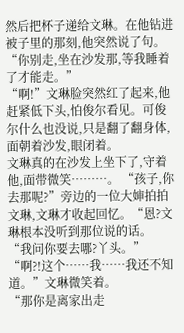然后把杯子递给文琳。在他钻进被子里的那刻,他突然说了句。
“你别走,坐在沙发那,等我睡着了才能走。”
“啊!”文琳脸突然红了起来,他赶紧低下头,怕俊尔看见。可俊尔什么也没说,只是翻了翻身体,面朝着沙发,眼闭着。
文琳真的在沙发上坐下了,守着他,面带微笑………。 “孩子,你去那呢?”旁边的一位大婶拍拍文琳,文琳才收起回忆。“恩?文琳根本没听到那位说的话。
“我问你要去哪?丫头。”
“啊?!这个……我……我还不知道。”文琳微笑着。
“那你是离家出走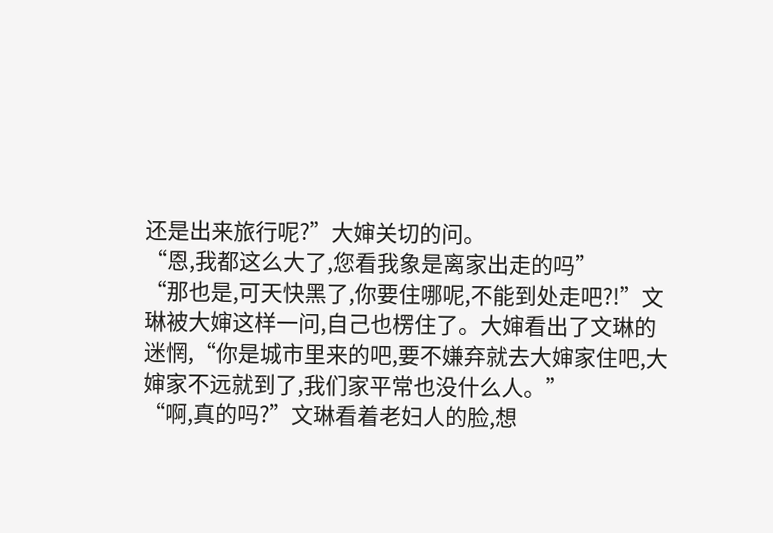还是出来旅行呢?”大婶关切的问。
“恩,我都这么大了,您看我象是离家出走的吗”
“那也是,可天快黑了,你要住哪呢,不能到处走吧?!”文琳被大婶这样一问,自己也楞住了。大婶看出了文琳的迷惘,“你是城市里来的吧,要不嫌弃就去大婶家住吧,大婶家不远就到了,我们家平常也没什么人。”
“啊,真的吗?”文琳看着老妇人的脸,想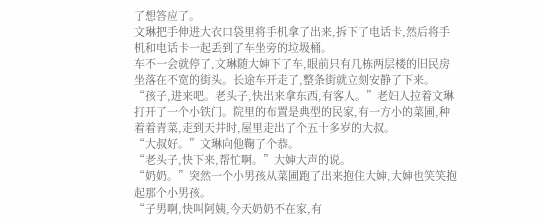了想答应了。
文琳把手伸进大衣口袋里将手机拿了出来,拆下了电话卡,然后将手机和电话卡一起丢到了车坐旁的垃圾桶。
车不一会就停了,文琳随大婶下了车,眼前只有几栋两层楼的旧民房坐落在不宽的街头。长途车开走了,整条街就立刻安静了下来。
“孩子,进来吧。老头子,快出来拿东西,有客人。”老妇人拉着文琳打开了一个小铁门。院里的布置是典型的民家,有一方小的菜圃,种着着青菜,走到天井时,屋里走出了个五十多岁的大叔。
“大叔好。”文琳向他鞠了个恭。
“老头子,快下来,帮忙啊。”大婶大声的说。
“奶奶。”突然一个小男孩从菜圃跑了出来抱住大婶,大婶也笑笑抱起那个小男孩。
“子男啊,快叫阿姨,今天奶奶不在家,有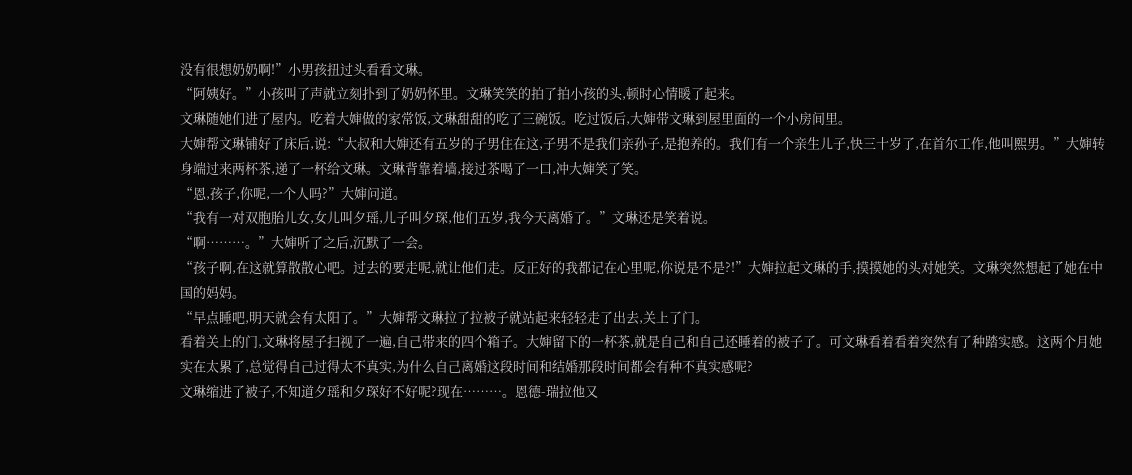没有很想奶奶啊!”小男孩扭过头看看文琳。
“阿姨好。”小孩叫了声就立刻扑到了奶奶怀里。文琳笑笑的拍了拍小孩的头,顿时心情暖了起来。
文琳随她们进了屋内。吃着大婶做的家常饭,文琳甜甜的吃了三碗饭。吃过饭后,大婶带文琳到屋里面的一个小房间里。
大婶帮文琳铺好了床后,说:“大叔和大婶还有五岁的子男住在这,子男不是我们亲孙子,是抱养的。我们有一个亲生儿子,快三十岁了,在首尔工作,他叫熙男。”大婶转身端过来两杯茶,递了一杯给文琳。文琳背靠着墙,接过茶喝了一口,冲大婶笑了笑。
“恩,孩子,你呢,一个人吗?”大婶问道。
“我有一对双胞胎儿女,女儿叫夕瑶,儿子叫夕琛,他们五岁,我今天离婚了。”文琳还是笑着说。
“啊………。”大婶听了之后,沉默了一会。
“孩子啊,在这就算散散心吧。过去的要走呢,就让他们走。反正好的我都记在心里呢,你说是不是?!”大婶拉起文琳的手,摸摸她的头对她笑。文琳突然想起了她在中国的妈妈。
“早点睡吧,明天就会有太阳了。”大婶帮文琳拉了拉被子就站起来轻轻走了出去,关上了门。
看着关上的门,文琳将屋子扫视了一遍,自己带来的四个箱子。大婶留下的一杯茶,就是自己和自己还睡着的被子了。可文琳看着看着突然有了种踏实感。这两个月她实在太累了,总觉得自己过得太不真实,为什么自己离婚这段时间和结婚那段时间都会有种不真实感呢?
文琳缩进了被子,不知道夕瑶和夕琛好不好呢?现在………。恩德-瑞拉他又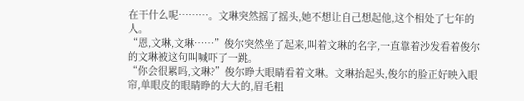在干什么呢………。文琳突然摇了摇头,她不想让自己想起他,这个相处了七年的人。
“恩,文琳,文琳……”俊尔突然坐了起来,叫着文琳的名字,一直靠着沙发看着俊尔的文琳被这句叫喊吓了一跳。
“你会很累吗,文琳?”俊尔睁大眼睛看着文琳。文琳抬起头,俊尔的脸正好映入眼帘,单眼皮的眼睛睁的大大的,眉毛粗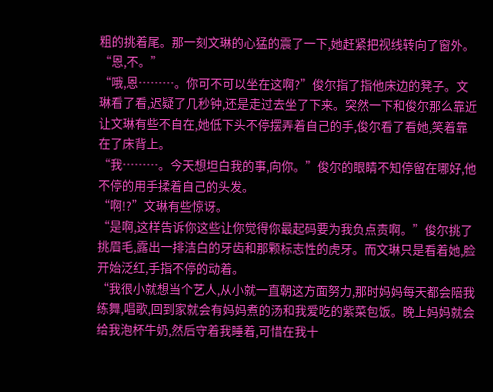粗的挑着尾。那一刻文琳的心猛的震了一下,她赶紧把视线转向了窗外。
“恩,不。”
“哦,恩………。你可不可以坐在这啊?”俊尔指了指他床边的凳子。文琳看了看,迟疑了几秒钟,还是走过去坐了下来。突然一下和俊尔那么靠近让文琳有些不自在,她低下头不停摆弄着自己的手,俊尔看了看她,笑着靠在了床背上。
“我………。今天想坦白我的事,向你。”俊尔的眼睛不知停留在哪好,他不停的用手揉着自己的头发。
“啊!?”文琳有些惊讶。
“是啊,这样告诉你这些让你觉得你最起码要为我负点责啊。”俊尔挑了挑眉毛,露出一排洁白的牙齿和那颗标志性的虎牙。而文琳只是看着她,脸开始泛红,手指不停的动着。
“我很小就想当个艺人,从小就一直朝这方面努力,那时妈妈每天都会陪我练舞,唱歌,回到家就会有妈妈煮的汤和我爱吃的紫菜包饭。晚上妈妈就会给我泡杯牛奶,然后守着我睡着,可惜在我十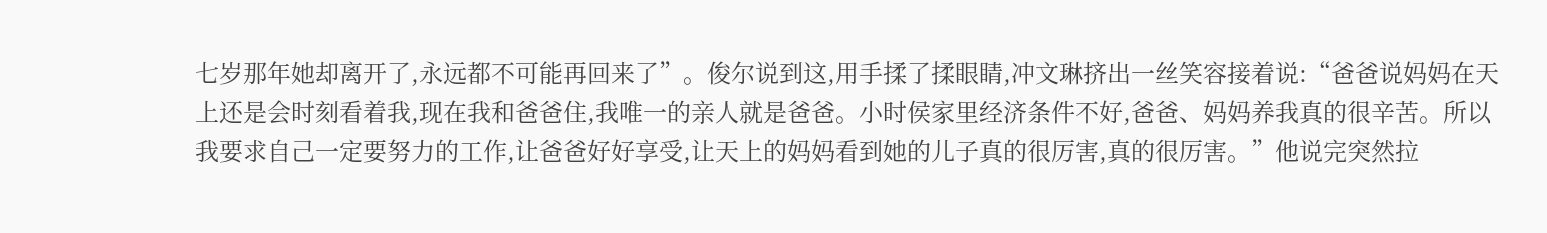七岁那年她却离开了,永远都不可能再回来了”。俊尔说到这,用手揉了揉眼睛,冲文琳挤出一丝笑容接着说:“爸爸说妈妈在天上还是会时刻看着我,现在我和爸爸住,我唯一的亲人就是爸爸。小时侯家里经济条件不好,爸爸、妈妈养我真的很辛苦。所以我要求自己一定要努力的工作,让爸爸好好享受,让天上的妈妈看到她的儿子真的很厉害,真的很厉害。”他说完突然拉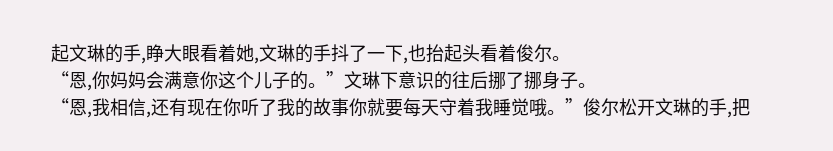起文琳的手,睁大眼看着她,文琳的手抖了一下,也抬起头看着俊尔。
“恩,你妈妈会满意你这个儿子的。”文琳下意识的往后挪了挪身子。
“恩,我相信,还有现在你听了我的故事你就要每天守着我睡觉哦。”俊尔松开文琳的手,把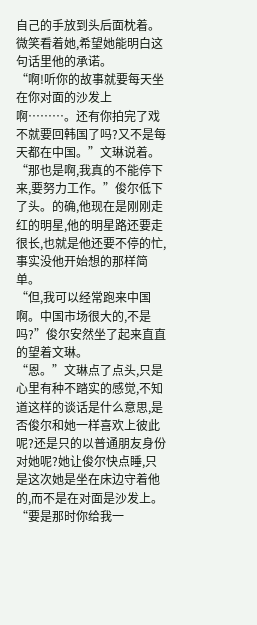自己的手放到头后面枕着。微笑看着她,希望她能明白这句话里他的承诺。
“啊!听你的故事就要每天坐在你对面的沙发上啊………。还有你拍完了戏不就要回韩国了吗?又不是每天都在中国。”文琳说着。
“那也是啊,我真的不能停下来,要努力工作。”俊尔低下了头。的确,他现在是刚刚走红的明星,他的明星路还要走很长,也就是他还要不停的忙,事实没他开始想的那样简单。
“但,我可以经常跑来中国啊。中国市场很大的,不是吗?”俊尔安然坐了起来直直的望着文琳。
“恩。”文琳点了点头,只是心里有种不踏实的感觉,不知道这样的谈话是什么意思,是否俊尔和她一样喜欢上彼此呢?还是只的以普通朋友身份对她呢?她让俊尔快点睡,只是这次她是坐在床边守着他的,而不是在对面是沙发上。
“要是那时你给我一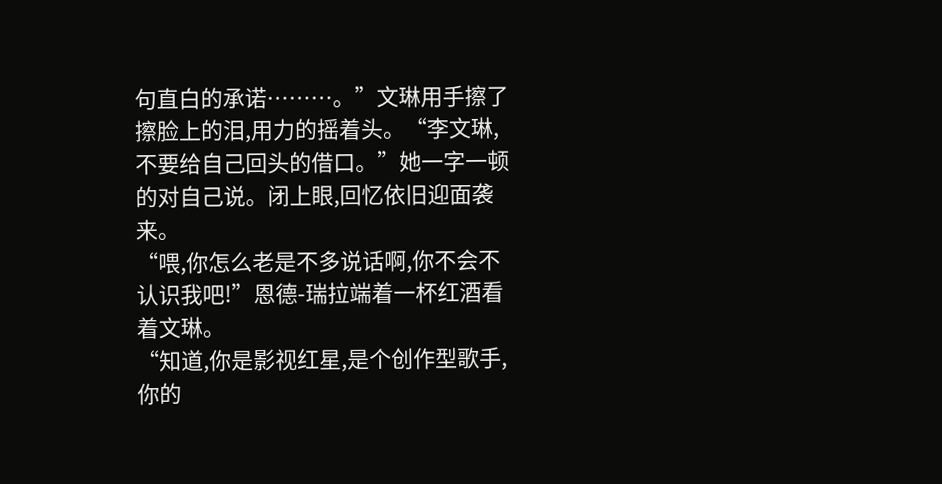句直白的承诺………。”文琳用手擦了擦脸上的泪,用力的摇着头。“李文琳,不要给自己回头的借口。”她一字一顿的对自己说。闭上眼,回忆依旧迎面袭来。
“喂,你怎么老是不多说话啊,你不会不认识我吧!”恩德-瑞拉端着一杯红酒看着文琳。
“知道,你是影视红星,是个创作型歌手,你的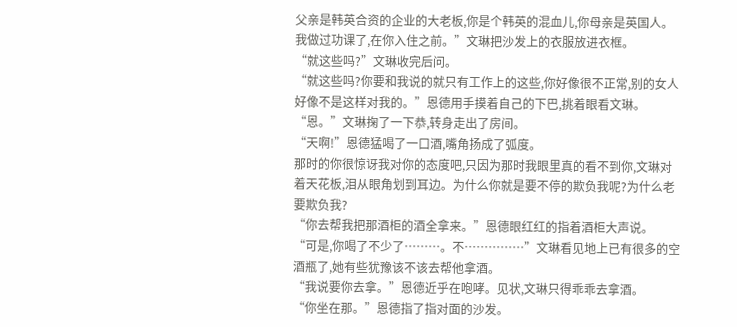父亲是韩英合资的企业的大老板,你是个韩英的混血儿,你母亲是英国人。我做过功课了,在你入住之前。”文琳把沙发上的衣服放进衣框。
“就这些吗?”文琳收完后问。
“就这些吗?你要和我说的就只有工作上的这些,你好像很不正常,别的女人好像不是这样对我的。”恩德用手摸着自己的下巴,挑着眼看文琳。
“恩。”文琳掬了一下恭,转身走出了房间。
“天啊!”恩德猛喝了一口酒,嘴角扬成了弧度。
那时的你很惊讶我对你的态度吧,只因为那时我眼里真的看不到你,文琳对着天花板,泪从眼角划到耳边。为什么你就是要不停的欺负我呢?为什么老要欺负我?
“你去帮我把那酒柜的酒全拿来。”恩德眼红红的指着酒柜大声说。
“可是,你喝了不少了………。不……………”文琳看见地上已有很多的空酒瓶了,她有些犹豫该不该去帮他拿酒。
“我说要你去拿。”恩德近乎在咆哮。见状,文琳只得乖乖去拿酒。
“你坐在那。”恩德指了指对面的沙发。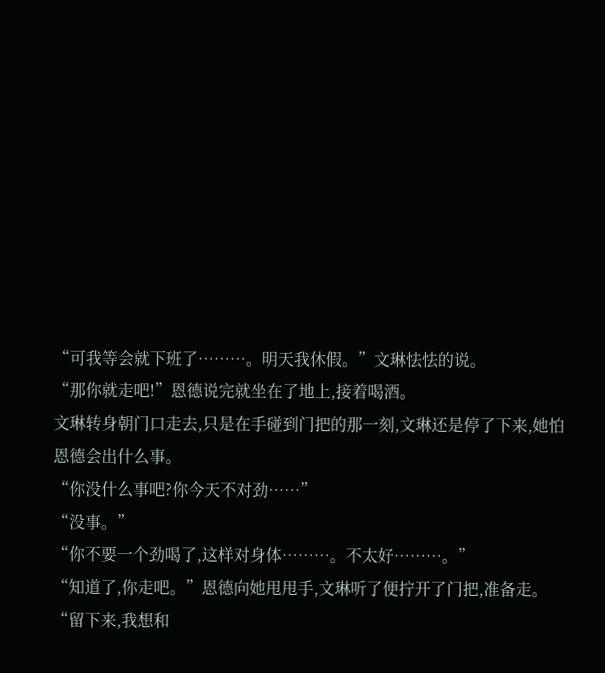“可我等会就下班了………。明天我休假。”文琳怯怯的说。
“那你就走吧!”恩德说完就坐在了地上,接着喝酒。
文琳转身朝门口走去,只是在手碰到门把的那一刻,文琳还是停了下来,她怕恩德会出什么事。
“你没什么事吧?你今天不对劲……”
“没事。”
“你不要一个劲喝了,这样对身体………。不太好………。”
“知道了,你走吧。”恩德向她甩甩手,文琳听了便拧开了门把,准备走。
“留下来,我想和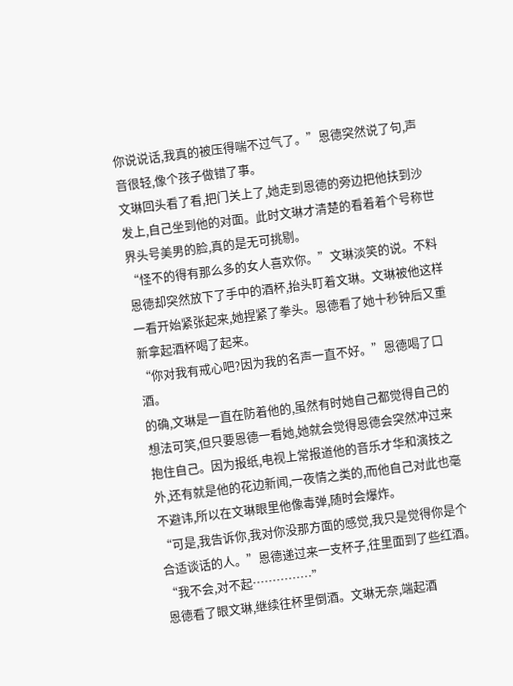你说说话,我真的被压得喘不过气了。”恩德突然说了句,声音很轻,像个孩子做错了事。
文琳回头看了看,把门关上了,她走到恩德的旁边把他扶到沙发上,自己坐到他的对面。此时文琳才清楚的看着着个号称世界头号美男的脸,真的是无可挑剔。
“怪不的得有那么多的女人喜欢你。”文琳淡笑的说。不料恩德却突然放下了手中的酒杯,抬头盯着文琳。文琳被他这样一看开始紧张起来,她捏紧了拳头。恩德看了她十秒钟后又重新拿起酒杯喝了起来。
“你对我有戒心吧?因为我的名声一直不好。”恩德喝了口酒。
的确,文琳是一直在防着他的,虽然有时她自己都觉得自己的想法可笑,但只要恩德一看她,她就会觉得恩德会突然冲过来抱住自己。因为报纸,电视上常报道他的音乐才华和演技之外,还有就是他的花边新闻,一夜情之类的,而他自己对此也毫不避讳,所以在文琳眼里他像毒弹,随时会爆炸。
“可是,我告诉你,我对你没那方面的感觉,我只是觉得你是个合适谈话的人。”恩德递过来一支杯子,往里面到了些红酒。
“我不会,对不起……………”
恩德看了眼文琳,继续往杯里倒酒。文琳无奈,端起酒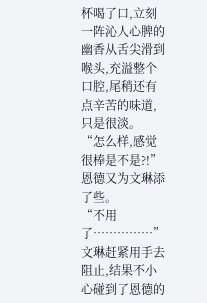杯喝了口,立刻一阵沁人心脾的幽香从舌尖滑到喉头,充溢整个口腔,尾稍还有点辛苦的味道,只是很淡。
“怎么样,感觉很棒是不是?!”恩德又为文琳添了些。
“不用了……………”文琳赶紧用手去阻止,结果不小心碰到了恩德的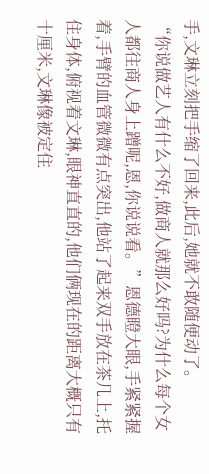手,文琳立刻把手缩了回来,此后,她就不敢随便动了。
“你说做艺人有什么不好,做商人就那么好吗?为什么每个女人都往商人身上蹭呢,恩,你说说看。”恩德瞪大眼,手紧紧握着,手臂的血管微微有点突出,他站了起来双手放在茶几上,托住身体,俯视着文琳,眼神直直的,他们俩现在的距离大概只有十厘米,文琳像被定住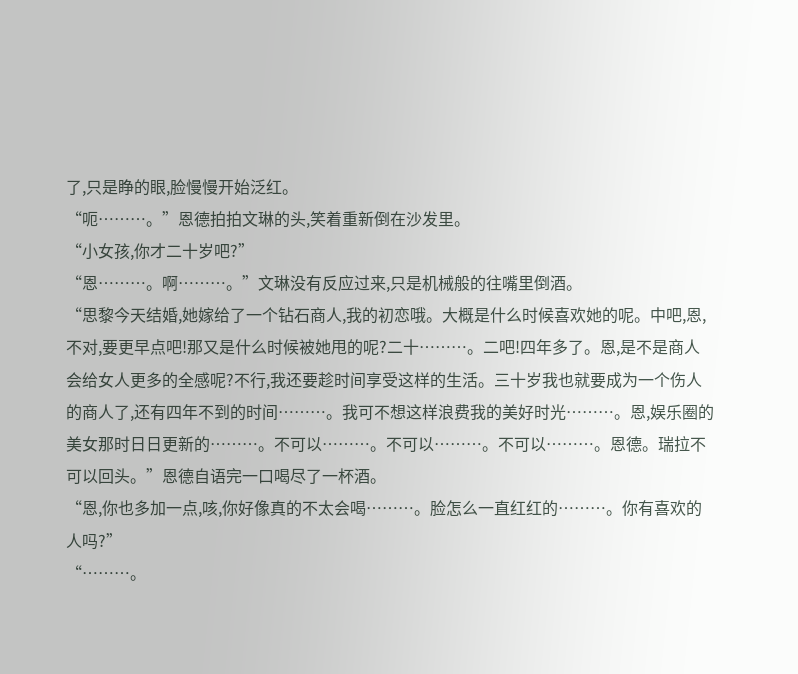了,只是睁的眼,脸慢慢开始泛红。
“呃………。”恩德拍拍文琳的头,笑着重新倒在沙发里。
“小女孩,你才二十岁吧?”
“恩………。啊………。”文琳没有反应过来,只是机械般的往嘴里倒酒。
“思黎今天结婚,她嫁给了一个钻石商人,我的初恋哦。大概是什么时候喜欢她的呢。中吧,恩,不对,要更早点吧!那又是什么时候被她甩的呢?二十………。二吧!四年多了。恩,是不是商人会给女人更多的全感呢?不行,我还要趁时间享受这样的生活。三十岁我也就要成为一个伤人的商人了,还有四年不到的时间………。我可不想这样浪费我的美好时光………。恩,娱乐圈的美女那时日日更新的………。不可以………。不可以………。不可以………。恩德。瑞拉不可以回头。”恩德自语完一口喝尽了一杯酒。
“恩,你也多加一点,咳,你好像真的不太会喝………。脸怎么一直红红的………。你有喜欢的人吗?”
“………。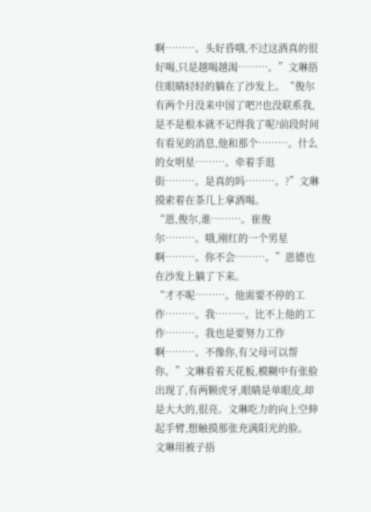啊………。头好昏哦,不过这酒真的很好喝,只是越喝越渴………。”文琳捂住眼睛轻轻的躺在了沙发上。“俊尔有两个月没来中国了吧?!也没联系我,是不是根本就不记得我了呢?前段时间有看见的消息,他和那个………。什么的女明星………。牵着手逛街………。是真的吗………。?”文琳摸索着在茶几上拿酒喝。
“恩,俊尔,谁………。崔俊尔………。哦,刚红的一个男星啊………。你不会………。”恩德也在沙发上躺了下来。
“才不呢………。他需要不停的工作………。我………。比不上他的工作………。我也是要努力工作啊………。不像你,有父母可以帮你。”文琳看着天花板,模糊中有张脸出现了,有两颗虎牙,眼睛是单眼皮,却是大大的,很亮。文琳吃力的向上空伸起手臂,想触摸那张充满阳光的脸。
文琳用被子捂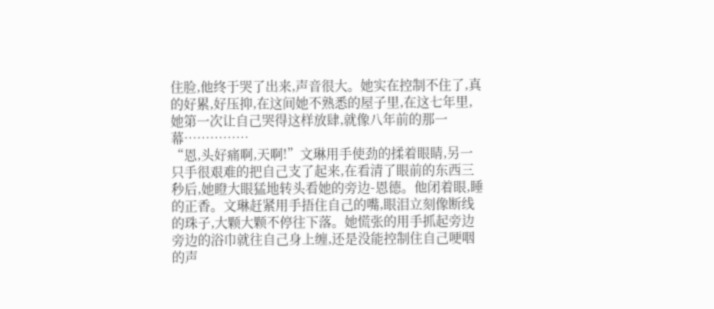住脸,他终于哭了出来,声音很大。她实在控制不住了,真的好累,好压抑,在这间她不熟悉的屋子里,在这七年里,她第一次让自己哭得这样放肆,就像八年前的那一幕……………
“恩,头好痛啊,天啊!”文琳用手使劲的揉着眼睛,另一只手很艰难的把自己支了起来,在看清了眼前的东西三秒后,她瞪大眼猛地转头看她的旁边-恩德。他闭着眼,睡的正香。文琳赶紧用手捂住自己的嘴,眼泪立刻像断线的珠子,大颗大颗不停往下落。她慌张的用手抓起旁边旁边的浴巾就往自己身上缠,还是没能控制住自己哽咽的声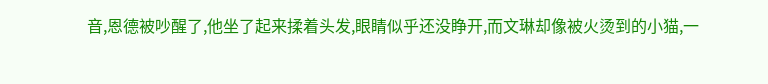音,恩德被吵醒了,他坐了起来揉着头发,眼睛似乎还没睁开,而文琳却像被火烫到的小猫,一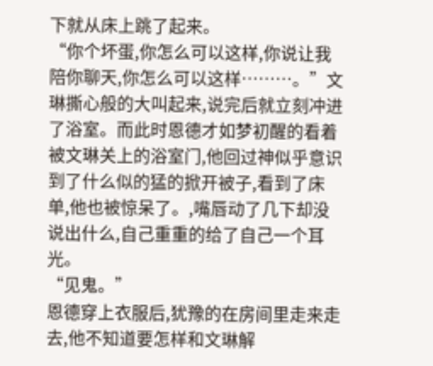下就从床上跳了起来。
“你个坏蛋,你怎么可以这样,你说让我陪你聊天,你怎么可以这样………。”文琳撕心般的大叫起来,说完后就立刻冲进了浴室。而此时恩德才如梦初醒的看着被文琳关上的浴室门,他回过神似乎意识到了什么似的猛的掀开被子,看到了床单,他也被惊呆了。,嘴唇动了几下却没说出什么,自己重重的给了自己一个耳光。
“见鬼。”
恩德穿上衣服后,犹豫的在房间里走来走去,他不知道要怎样和文琳解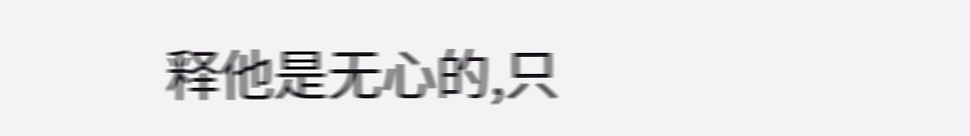释他是无心的,只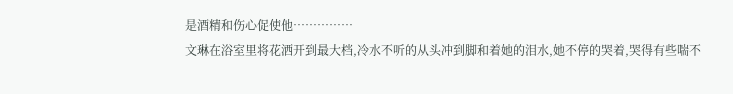是酒精和伤心促使他……………
文琳在浴室里将花洒开到最大档,冷水不听的从头冲到脚和着她的泪水,她不停的哭着,哭得有些喘不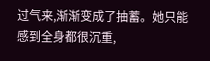过气来,渐渐变成了抽蓄。她只能感到全身都很沉重,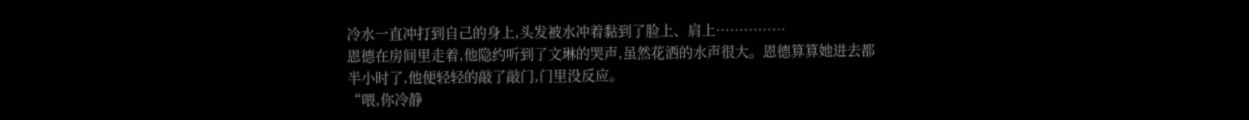冷水一直冲打到自己的身上,头发被水冲着黏到了脸上、肩上……………
恩德在房间里走着,他隐约听到了文琳的哭声,虽然花洒的水声很大。恩德算算她进去都半小时了,他便轻轻的敲了敲门,门里没反应。
“喂,你冷静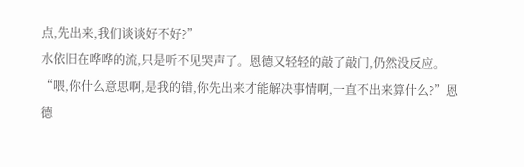点,先出来,我们谈谈好不好?”
水依旧在哗哗的流,只是听不见哭声了。恩德又轻轻的敲了敲门,仍然没反应。
“喂,你什么意思啊,是我的错,你先出来才能解决事情啊,一直不出来算什么?”恩德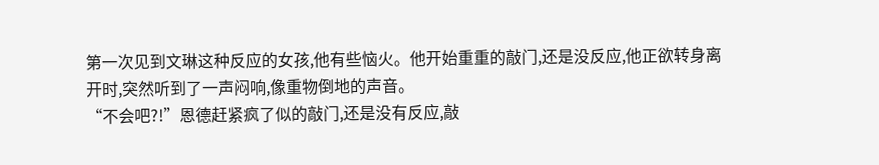第一次见到文琳这种反应的女孩,他有些恼火。他开始重重的敲门,还是没反应,他正欲转身离开时,突然听到了一声闷响,像重物倒地的声音。
“不会吧?!”恩德赶紧疯了似的敲门,还是没有反应,敲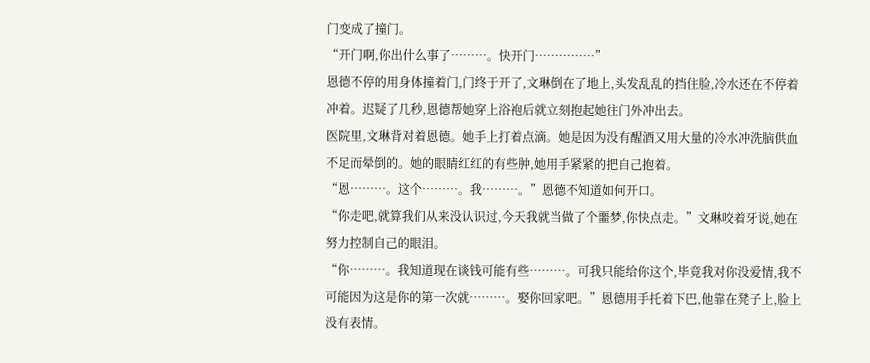门变成了撞门。
“开门啊,你出什么事了………。快开门……………”
恩德不停的用身体撞着门,门终于开了,文琳倒在了地上,头发乱乱的挡住脸,冷水还在不停着冲着。迟疑了几秒,恩德帮她穿上浴袍后就立刻抱起她往门外冲出去。
医院里,文琳背对着恩德。她手上打着点滴。她是因为没有醒酒又用大量的冷水冲洗脑供血不足而晕倒的。她的眼睛红红的有些肿,她用手紧紧的把自己抱着。
“恩………。这个………。我………。”恩德不知道如何开口。
“你走吧,就算我们从来没认识过,今天我就当做了个噩梦,你快点走。”文琳咬着牙说,她在努力控制自己的眼泪。
“你………。我知道现在谈钱可能有些………。可我只能给你这个,毕竟我对你没爱情,我不可能因为这是你的第一次就………。娶你回家吧。”恩德用手托着下巴,他靠在凳子上,脸上没有表情。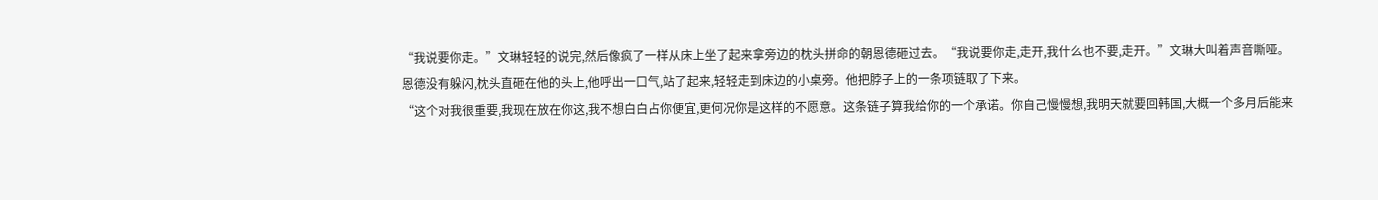“我说要你走。”文琳轻轻的说完,然后像疯了一样从床上坐了起来拿旁边的枕头拼命的朝恩德砸过去。“我说要你走,走开,我什么也不要,走开。”文琳大叫着声音嘶哑。
恩德没有躲闪,枕头直砸在他的头上,他呼出一口气,站了起来,轻轻走到床边的小桌旁。他把脖子上的一条项链取了下来。
“这个对我很重要,我现在放在你这,我不想白白占你便宜,更何况你是这样的不愿意。这条链子算我给你的一个承诺。你自己慢慢想,我明天就要回韩国,大概一个多月后能来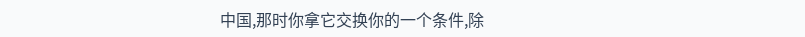中国,那时你拿它交换你的一个条件,除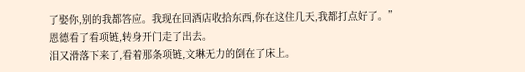了娶你,别的我都答应。我现在回酒店收拾东西,你在这住几天,我都打点好了。”恩德看了看项链,转身开门走了出去。
泪又滑落下来了,看着那条项链,文琳无力的倒在了床上。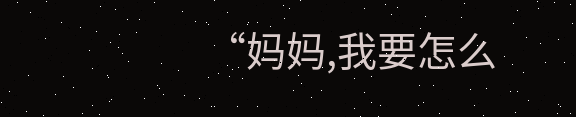“妈妈,我要怎么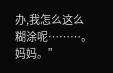办,我怎么这么糊涂呢………。妈妈。”